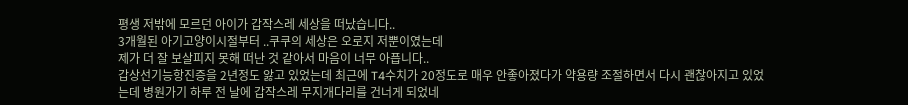평생 저밖에 모르던 아이가 갑작스레 세상을 떠났습니다..
3개월된 아기고양이시절부터 ..쿠쿠의 세상은 오로지 저뿐이였는데
제가 더 잘 보살피지 못해 떠난 것 같아서 마음이 너무 아픕니다..
갑상선기능항진증을 2년정도 앓고 있었는데 최근에 T4수치가 20정도로 매우 안좋아졌다가 약용량 조절하면서 다시 괜찮아지고 있었는데 병원가기 하루 전 날에 갑작스레 무지개다리를 건너게 되었네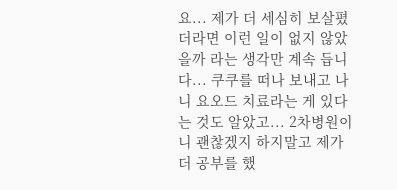요... 제가 더 세심히 보살폈더라면 이런 일이 없지 않았을까 라는 생각만 계속 듭니다... 쿠쿠를 떠나 보내고 나니 요오드 치료라는 게 있다는 것도 알았고... 2차병원이니 괜찮겠지 하지말고 제가 더 공부를 했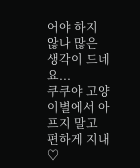어야 하지 않나 많은 생각이 드네요...
쿠쿠야 고양이별에서 아프지 말고 편하게 지내 ♡